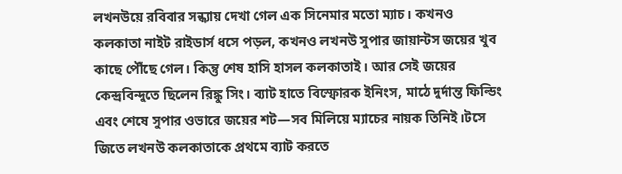লখনউয়ে রবিবার সন্ধ্যায় দেখা গেল এক সিনেমার মতো ম্যাচ। কখনও কলকাতা নাইট রাইডার্স ধসে পড়ল, কখনও লখনউ সুপার জায়ান্টস জয়ের খুব কাছে পৌঁছে গেল। কিন্তু শেষ হাসি হাসল কলকাতাই। আর সেই জয়ের কেন্দ্রবিন্দুতে ছিলেন রিঙ্কু সিং। ব্যাট হাতে বিস্ফোরক ইনিংস, মাঠে দুর্দান্ত ফিল্ডিং এবং শেষে সুপার ওভারে জয়ের শট—সব মিলিয়ে ম্যাচের নায়ক তিনিই।টসে জিতে লখনউ কলকাতাকে প্রথমে ব্যাট করতে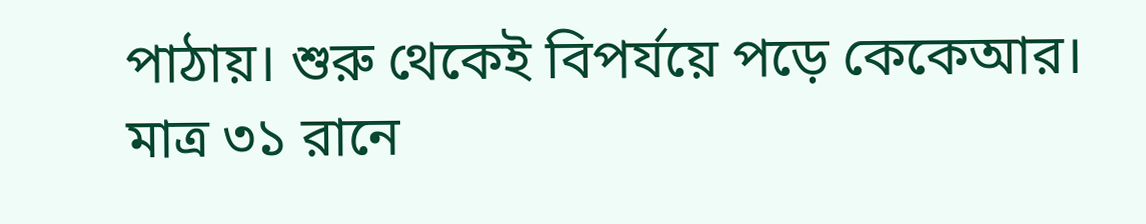পাঠায়। শুরু থেকেই বিপর্যয়ে পড়ে কেকেআর। মাত্র ৩১ রানে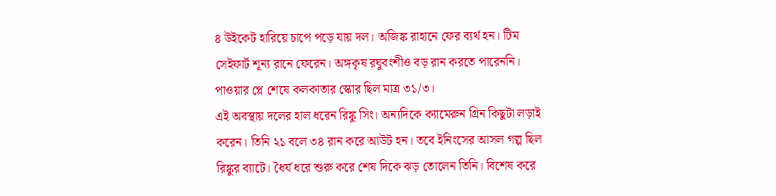৪ উইকেট হারিয়ে চাপে পড়ে যায় দল। অজিঙ্ক রাহানে ফের ব্যর্থ হন। টিম সেইফার্ট শূন্য রানে ফেরেন। অঙ্গকৃষ রঘুবংশীও বড় রান করতে পারেননি। পাওয়ার প্লে শেষে কলকাতার স্কোর ছিল মাত্র ৩১/৩।
এই অবস্থায় দলের হাল ধরেন রিঙ্কু সিং। অন্যদিকে ক্যামেরুন গ্রিন কিছুটা লড়াই করেন। তিনি ২১ বলে ৩৪ রান করে আউট হন। তবে ইনিংসের আসল গল্প ছিল রিঙ্কুর ব্যাটে। ধৈর্য ধরে শুরু করে শেষ দিকে ঝড় তোলেন তিনি। বিশেষ করে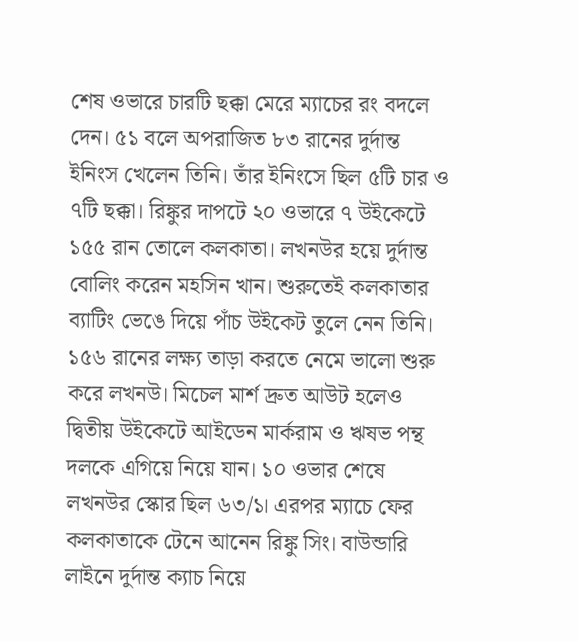শেষ ওভারে চারটি ছক্কা মেরে ম্যাচের রং বদলে দেন। ৫১ বলে অপরাজিত ৮৩ রানের দুর্দান্ত ইনিংস খেলেন তিনি। তাঁর ইনিংসে ছিল ৫টি চার ও ৭টি ছক্কা। রিঙ্কুর দাপটে ২০ ওভারে ৭ উইকেটে ১৫৫ রান তোলে কলকাতা। লখনউর হয়ে দুর্দান্ত বোলিং করেন মহসিন খান। শুরুতেই কলকাতার ব্যাটিং ভেঙে দিয়ে পাঁচ উইকেট তুলে নেন তিনি। ১৫৬ রানের লক্ষ্য তাড়া করতে নেমে ভালো শুরু করে লখনউ। মিচেল মার্শ দ্রুত আউট হলেও দ্বিতীয় উইকেটে আইডেন মার্করাম ও ঋষভ পন্থ দলকে এগিয়ে নিয়ে যান। ১০ ওভার শেষে লখনউর স্কোর ছিল ৬৩/১। এরপর ম্যাচে ফের কলকাতাকে টেনে আনেন রিঙ্কু সিং। বাউন্ডারি লাইনে দুর্দান্ত ক্যাচ নিয়ে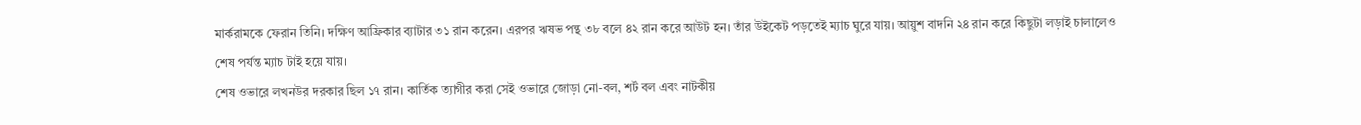মার্করামকে ফেরান তিনি। দক্ষিণ আফ্রিকার ব্যাটার ৩১ রান করেন। এরপর ঋষভ পন্থ ৩৮ বলে ৪২ রান করে আউট হন। তাঁর উইকেট পড়তেই ম্যাচ ঘুরে যায়। আয়ুশ বাদনি ২৪ রান করে কিছুটা লড়াই চালালেও শেষ পর্যন্ত ম্যাচ টাই হয়ে যায়।
শেষ ওভারে লখনউর দরকার ছিল ১৭ রান। কার্তিক ত্যাগীর করা সেই ওভারে জোড়া নো-বল, শর্ট বল এবং নাটকীয়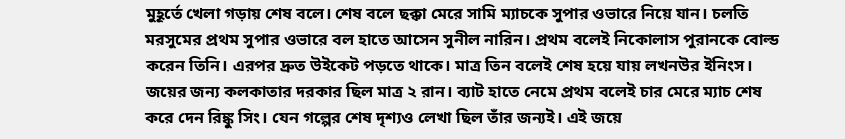মুহূর্তে খেলা গড়ায় শেষ বলে। শেষ বলে ছক্কা মেরে সামি ম্যাচকে সুপার ওভারে নিয়ে যান। চলতি মরসুমের প্রথম সুপার ওভারে বল হাতে আসেন সুনীল নারিন। প্রথম বলেই নিকোলাস পুরানকে বোল্ড করেন তিনি। এরপর দ্রুত উইকেট পড়তে থাকে। মাত্র তিন বলেই শেষ হয়ে যায় লখনউর ইনিংস। জয়ের জন্য কলকাতার দরকার ছিল মাত্র ২ রান। ব্যাট হাতে নেমে প্রথম বলেই চার মেরে ম্যাচ শেষ করে দেন রিঙ্কু সিং। যেন গল্পের শেষ দৃশ্যও লেখা ছিল তাঁর জন্যই। এই জয়ে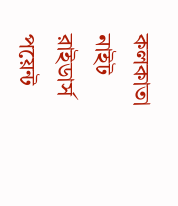কলকাতা নাইট রাইডার্স পয়েন্ট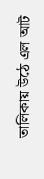তালিকায় উঠে এল আট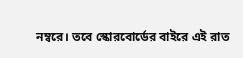নম্বরে। তবে স্কোরবোর্ডের বাইরে এই রাত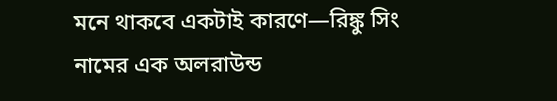মনে থাকবে একটাই কারণে—রিঙ্কু সিং নামের এক অলরাউন্ড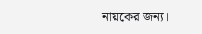নায়কের জন্য।